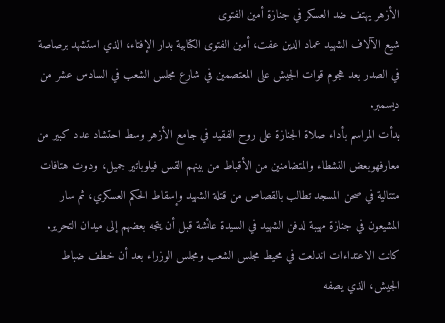الأزهر يهتف ضد العسكر في جنازة أمين الفتوى
شيع الآلاف الشهيد عماد الدين عفت، أمين الفتوى الكتابية بدار الإفتاء، الذي استشهد برصاصة في الصدر بعد هجوم قوات الجيش على المعتصمين في شارع مجلس الشعب في السادس عشر من ديسمبر.
بدأت المراسم بأداء صلاة الجنازة على روح الفقيد في جامع الأزهر وسط احتشاد عدد كبير من معارفهوبعض النشطاء والمتضامنين من الأقباط من بينهم القس فيلوباتير جميل، ودوت هتافات متتالية في صحن المسجد تطالب بالقصاص من قتلة الشهيد وإسقاط الحكم العسكري، ثم سار المشيعون في جنازة مهيبة لدفن الشهيد في السيدة عائشة قبل أن يتجه بعضهم إلى ميدان التحرير.
كانت الاعتداءات اندلعت في محيط مجلس الشعب ومجلس الوزراء بعد أن خطف ضباط الجيش، الذي يصفه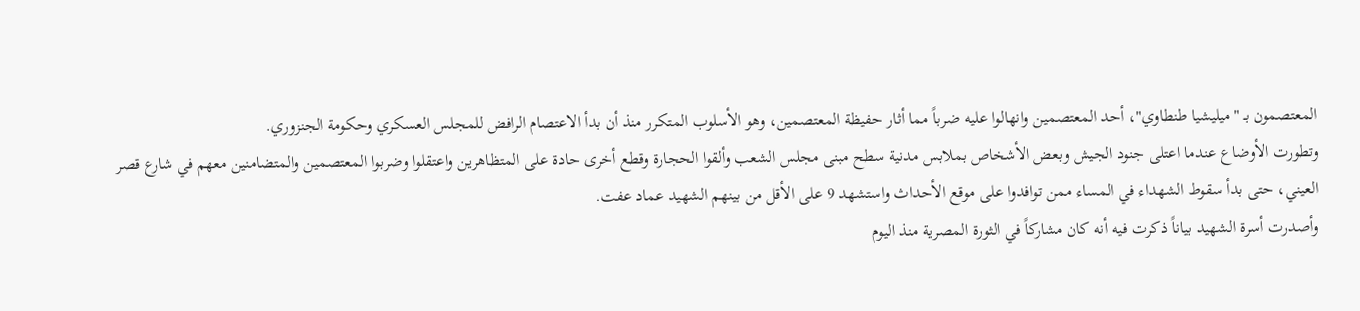المعتصمون بـ "ميليشيا طنطاوي"، أحد المعتصمين وانهالوا عليه ضرباً مما أثار حفيظة المعتصمين، وهو الأسلوب المتكرر منذ أن بدأ الاعتصام الرافض للمجلس العسكري وحكومة الجنزوري.
وتطورت الأوضاع عندما اعتلى جنود الجيش وبعض الأشخاص بملابس مدنية سطح مبنى مجلس الشعب وألقوا الحجارة وقطع أخرى حادة على المتظاهرين واعتقلوا وضربوا المعتصمين والمتضامنين معهم في شارع قصر العيني، حتى بدأ سقوط الشهداء في المساء ممن توافدوا على موقع الأحداث واستشهد 9 على الأقل من بينهم الشهيد عماد عفت.
وأصدرت أسرة الشهيد بياناً ذكرت فيه أنه كان مشاركاً في الثورة المصرية منذ اليوم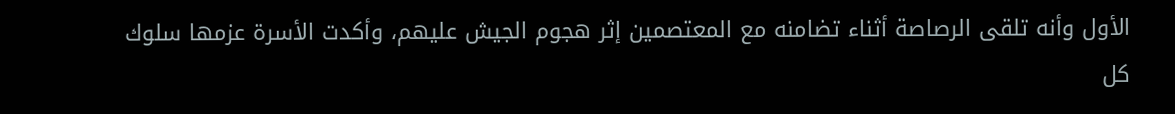الأول وأنه تلقى الرصاصة أثناء تضامنه مع المعتصمين إثر هجوم الجيش عليهم، وأكدت الأسرة عزمها سلوك كل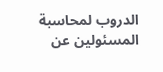الدروب لمحاسبة المسئولين عن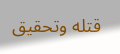قتله وتحقيق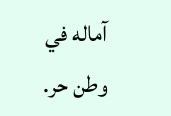آماله في وطن حر.